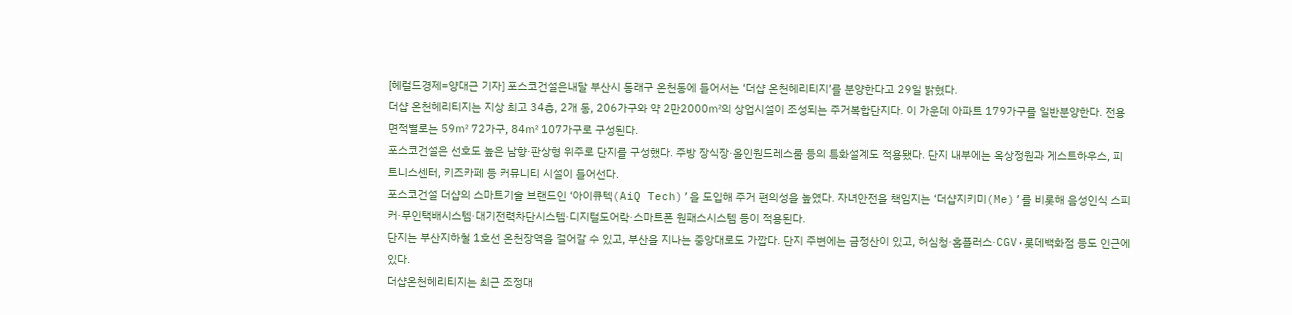[헤럴드경제=양대근 기자] 포스코건설은내달 부산시 동래구 온천동에 들어서는 ‘더샵 온천헤리티지’를 분양한다고 29일 밝혔다.
더샵 온천헤리티지는 지상 최고 34층, 2개 동, 206가구와 약 2만2000㎡의 상업시설이 조성되는 주거복합단지다. 이 가운데 아파트 179가구를 일반분양한다. 전용면적별로는 59㎡ 72가구, 84㎡ 107가구로 구성된다.
포스코건설은 선호도 높은 남향·판상형 위주로 단지를 구성했다. 주방 장식장·올인원드레스룸 등의 특화설계도 적용됐다. 단지 내부에는 옥상정원과 게스트하우스, 피트니스센터, 키즈카페 등 커뮤니티 시설이 들어선다.
포스코건설 더샵의 스마트기술 브랜드인 ‘아이큐텍(AiQ Tech)’을 도입해 주거 편의성을 높였다. 자녀안전을 책임지는 ‘더샵지키미(Me)’를 비롯해 음성인식 스피커·무인택배시스템·대기전력차단시스템·디지털도어락·스마트폰 원패스시스템 등이 적용된다.
단지는 부산지하철 1호선 온천장역을 걸어갈 수 있고, 부산을 지나는 중앙대로도 가깝다. 단지 주변에는 금정산이 있고, 허심청·홈플러스·CGV·롯데백화점 등도 인근에 있다.
더샵온천헤리티지는 최근 조정대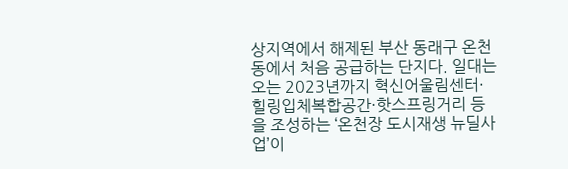상지역에서 해제된 부산 동래구 온천동에서 처음 공급하는 단지다. 일대는 오는 2023년까지 혁신어울림센터·힐링입체복합공간·핫스프링거리 등을 조성하는 ‘온천장 도시재생 뉴딜사업’이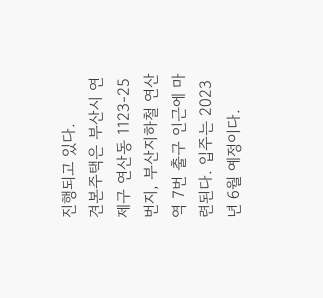진행되고 있다.
견본주택은 부산시 연제구 연산동 1123-25번지, 부산지하철 연산역 7번 출구 인근에 마련된다. 입주는 2023년 6월 예정이다.